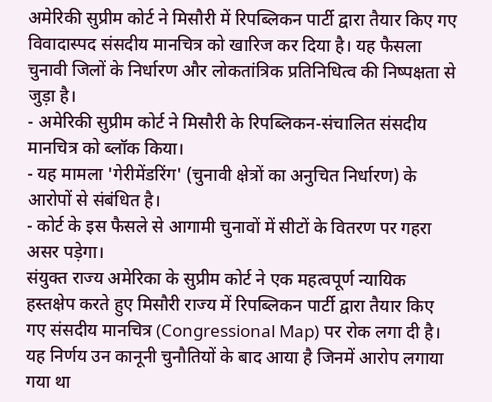अमेरिकी सुप्रीम कोर्ट ने मिसौरी में रिपब्लिकन पार्टी द्वारा तैयार किए गए विवादास्पद संसदीय मानचित्र को खारिज कर दिया है। यह फैसला चुनावी जिलों के निर्धारण और लोकतांत्रिक प्रतिनिधित्व की निष्पक्षता से जुड़ा है।
- अमेरिकी सुप्रीम कोर्ट ने मिसौरी के रिपब्लिकन-संचालित संसदीय मानचित्र को ब्लॉक किया।
- यह मामला 'गेरीमेंडरिंग' (चुनावी क्षेत्रों का अनुचित निर्धारण) के आरोपों से संबंधित है।
- कोर्ट के इस फैसले से आगामी चुनावों में सीटों के वितरण पर गहरा असर पड़ेगा।
संयुक्त राज्य अमेरिका के सुप्रीम कोर्ट ने एक महत्वपूर्ण न्यायिक हस्तक्षेप करते हुए मिसौरी राज्य में रिपब्लिकन पार्टी द्वारा तैयार किए गए संसदीय मानचित्र (Congressional Map) पर रोक लगा दी है। यह निर्णय उन कानूनी चुनौतियों के बाद आया है जिनमें आरोप लगाया गया था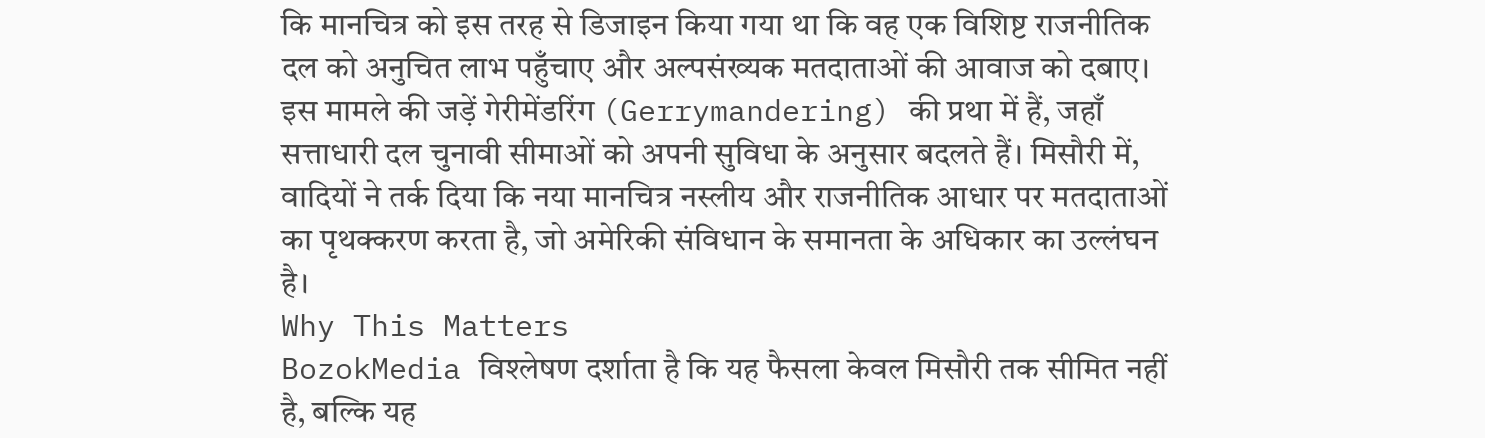कि मानचित्र को इस तरह से डिजाइन किया गया था कि वह एक विशिष्ट राजनीतिक दल को अनुचित लाभ पहुँचाए और अल्पसंख्यक मतदाताओं की आवाज को दबाए।
इस मामले की जड़ें गेरीमेंडरिंग (Gerrymandering) की प्रथा में हैं, जहाँ सत्ताधारी दल चुनावी सीमाओं को अपनी सुविधा के अनुसार बदलते हैं। मिसौरी में, वादियों ने तर्क दिया कि नया मानचित्र नस्लीय और राजनीतिक आधार पर मतदाताओं का पृथक्करण करता है, जो अमेरिकी संविधान के समानता के अधिकार का उल्लंघन है।
Why This Matters
BozokMedia विश्लेषण दर्शाता है कि यह फैसला केवल मिसौरी तक सीमित नहीं है, बल्कि यह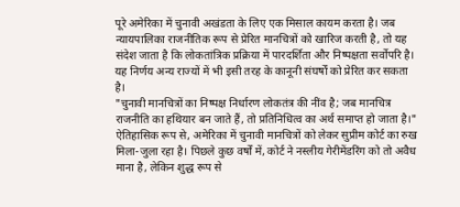पूरे अमेरिका में चुनावी अखंडता के लिए एक मिसाल कायम करता है। जब न्यायपालिका राजनीतिक रूप से प्रेरित मानचित्रों को खारिज करती है, तो यह संदेश जाता है कि लोकतांत्रिक प्रक्रिया में पारदर्शिता और निष्पक्षता सर्वोपरि है। यह निर्णय अन्य राज्यों में भी इसी तरह के कानूनी संघर्षों को प्रेरित कर सकता है।
"चुनावी मानचित्रों का निष्पक्ष निर्धारण लोकतंत्र की नींव है; जब मानचित्र राजनीति का हथियार बन जाते हैं, तो प्रतिनिधित्व का अर्थ समाप्त हो जाता है।"
ऐतिहासिक रूप से, अमेरिका में चुनावी मानचित्रों को लेकर सुप्रीम कोर्ट का रुख मिला-जुला रहा है। पिछले कुछ वर्षों में, कोर्ट ने नस्लीय गेरीमेंडरिंग को तो अवैध माना है, लेकिन शुद्ध रूप से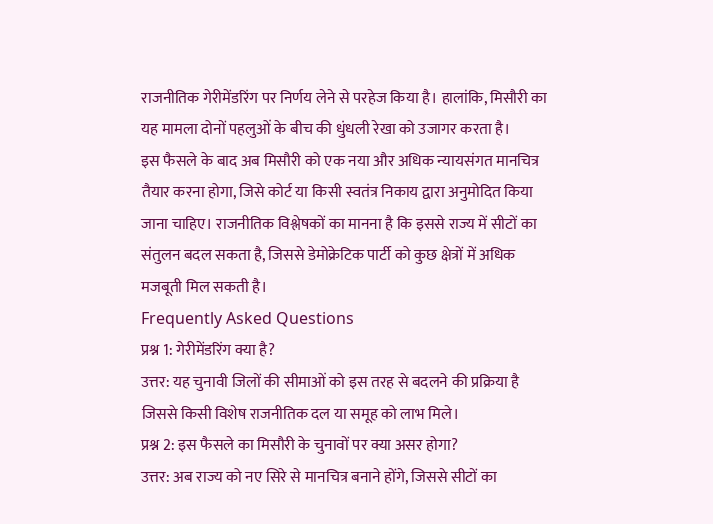राजनीतिक गेरीमेंडरिंग पर निर्णय लेने से परहेज किया है। हालांकि, मिसौरी का यह मामला दोनों पहलुओं के बीच की धुंधली रेखा को उजागर करता है।
इस फैसले के बाद अब मिसौरी को एक नया और अधिक न्यायसंगत मानचित्र तैयार करना होगा, जिसे कोर्ट या किसी स्वतंत्र निकाय द्वारा अनुमोदित किया जाना चाहिए। राजनीतिक विश्लेषकों का मानना है कि इससे राज्य में सीटों का संतुलन बदल सकता है, जिससे डेमोक्रेटिक पार्टी को कुछ क्षेत्रों में अधिक मजबूती मिल सकती है।
Frequently Asked Questions
प्रश्न 1: गेरीमेंडरिंग क्या है?
उत्तर: यह चुनावी जिलों की सीमाओं को इस तरह से बदलने की प्रक्रिया है जिससे किसी विशेष राजनीतिक दल या समूह को लाभ मिले।
प्रश्न 2: इस फैसले का मिसौरी के चुनावों पर क्या असर होगा?
उत्तर: अब राज्य को नए सिरे से मानचित्र बनाने होंगे, जिससे सीटों का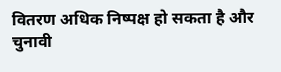वितरण अधिक निष्पक्ष हो सकता है और चुनावी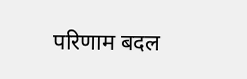परिणाम बदल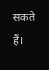सकते हैं।